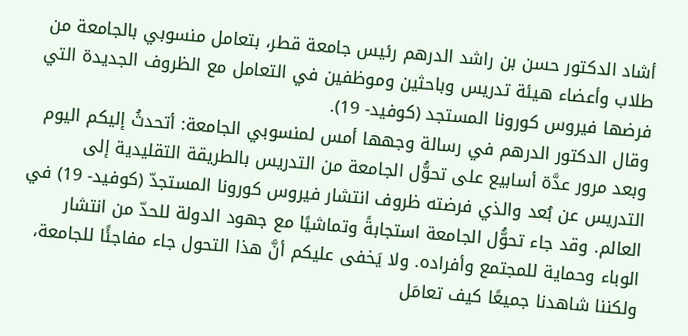أشاد الدكتور حسن بن راشد الدرهم رئيس جامعة قطر، بتعامل منسوبي بالجامعة من طلاب وأعضاء هيئة تدريس وباحثين وموظفين في التعامل مع الظروف الجديدة التي فرضها فيروس كورونا المستجد (كوفيد- 19).
وقال الدكتور الدرهم في رسالة وجهها أمس لمنسوبي الجامعة: أتحدثُ إليكم اليوم وبعد مرور عدَّة أسابيع على تحوُّل الجامعة من التدريس بالطريقة التقليدية إلى التدريس عن بُعد والذي فرضته ظروف انتشار فيروس كورونا المستجدّ (كوفيد- 19) في العالم. وقد جاء تحوُّل الجامعة استجابةً وتماشيًا مع جهود الدولة للحدّ من انتشار الوباء وحماية للمجتمع وأفراده. ولا يَخفى عليكم أنَّ هذا التحول جاء مفاجئًا للجامعة، ولكننا شاهدنا جميعًا كيف تعامَل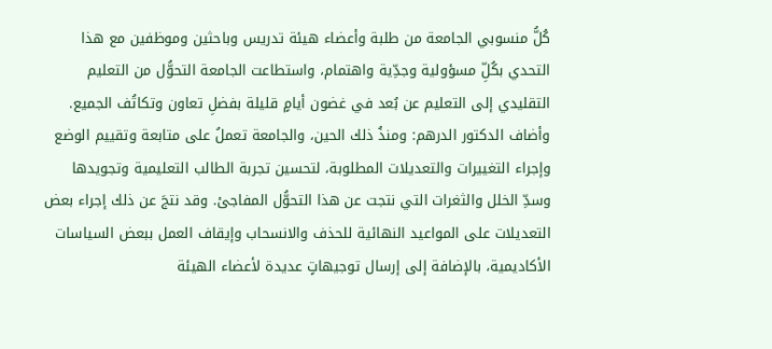كُلُّ منسوبي الجامعة من طلبة وأعضاء هيئة تدريس وباحثين وموظفين مع هذا التحدي بكُلِّ مسؤولية وجدِّية واهتمام، واستطاعت الجامعة التحوُّل من التعليم التقليدي إلى التعليم عن بُعد في غضون أيامٍ قليلة بفضلِ تعاون وتكاتُف الجميع.
وأضاف الدكتور الدرهم: ومنذُ ذلك الحين، والجامعة تعملُ على متابعة وتقييم الوضع وإجراء التغييرات والتعديلات المطلوبة، لتحسين تجربة الطالب التعليمية وتجويدها وسدِّ الخلل والثغرات التي نتجت عن هذا التحوُّل المفاجئ. وقد نتجَ عن ذلك إجراء بعض التعديلات على المواعيد النهائية للحذف والانسحاب وإيقاف العمل ببعض السياسات الأكاديمية، بالإضافة إلى إرسال توجيهاتٍ عديدة لأعضاء الهيئة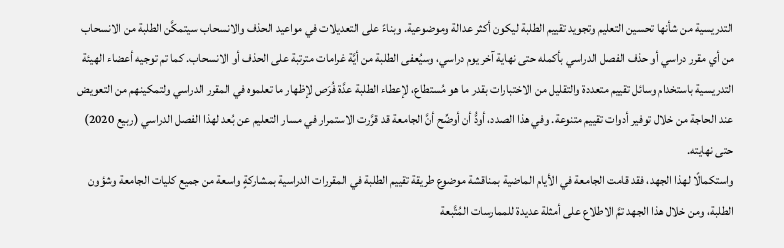التدريسية من شأنها تحسين التعليم وتجويد تقييم الطلبة ليكون أكثر عدالة وموضوعية. وبناءً على التعديلات في مواعيد الحذف والانسحاب سيتمكَّن الطلبة من الانسحاب من أي مقرر دراسي أو حذف الفصل الدراسي بأكمله حتى نهاية آخر يوم دراسي، وسيُعفى الطلبة من أيَّة غرامات مترتبة على الحذف أو الانسحاب. كما تم توجيه أعضاء الهيئة التدريسية باستخدام وسائل تقييم متعددة والتقليل من الاختبارات بقدر ما هو مُستطاع، لإعطاء الطلبة عدَّة فُرَص لإظهار ما تعلموه في المقرر الدراسي ولتمكينهم من التعويض عند الحاجة من خلال توفير أدوات تقييم متنوعة. وفي هذا الصدد، أودُّ أن أوضِّح أنَّ الجامعة قد قرَّرت الاستمرار في مسار التعليم عن بُعد لهذا الفصل الدراسي (ربيع 2020) حتى نهايته.
واستكمالًا لهذا الجهد، فقد قامت الجامعة في الأيام الماضية بمناقشة موضوع طريقة تقييم الطلبة في المقررات الدراسية بمشاركةٍ واسعة من جميع كليات الجامعة وشؤون الطلبة، ومن خلال هذا الجهد تمَّ الاطلاع على أمثلة عديدة للممارسات المُتَّبعة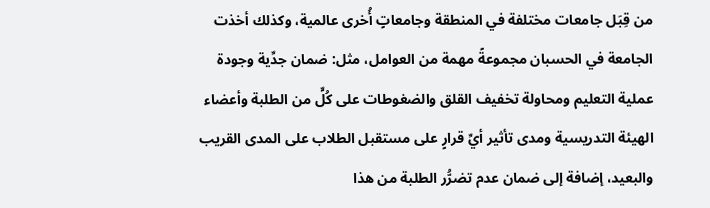من قِبَل جامعات مختلفة في المنطقة وجامعاتٍ أُخرى عالمية، وكذلك أخذت الجامعة في الحسبان مجموعةً مهمة من العوامل، مثل: ضمان جدِّية وجودة عملية التعليم ومحاولة تخفيف القلق والضغوطات على كُلٍّ من الطلبة وأعضاء الهيئة التدريسية ومدى تأثير أيِّ قرارٍ على مستقبل الطلاب على المدى القريب والبعيد، إضافة إلى ضمان عدم تضرُّر الطلبة من هذا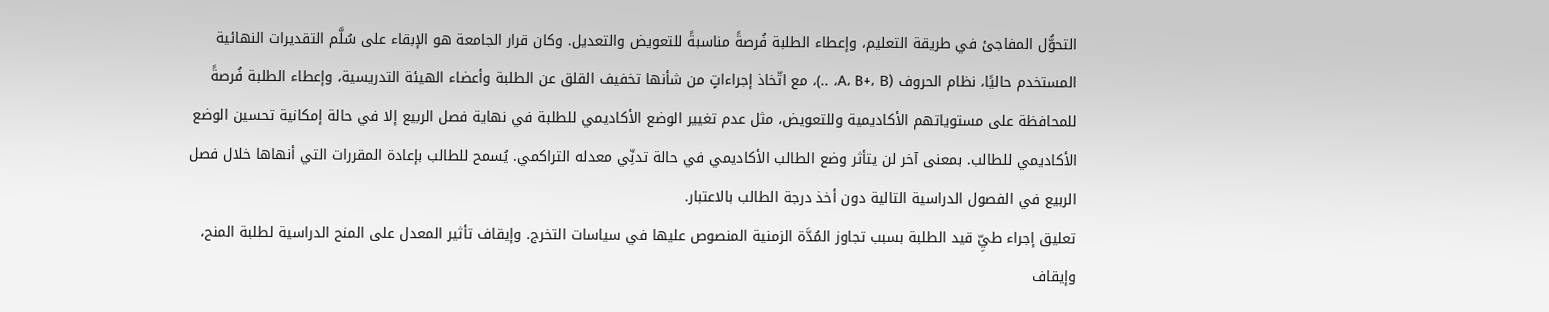التحوُّل المفاجئ في طريقة التعليم، وإعطاء الطلبة فُرصةً مناسبةً للتعويض والتعديل. وكان قرار الجامعة هو الإبقاء على سُلَّم التقديرات النهائية المستخدم حاليًا، نظام الحروف (A، B+، B، ..)، مع اتّخاذ إجراءاتٍ من شأنها تخفيف القلق عن الطلبة وأعضاء الهيئة التدريسية، وإعطاء الطلبة فُرصةً للمحافظة على مستوياتهم الأكاديمية وللتعويض، مثل عدم تغيير الوضع الأكاديمي للطلبة في نهاية فصل الربيع إلا في حالة إمكانية تحسين الوضع الأكاديمي للطالب. بمعنى آخر لن يتأثر وضع الطالب الأكاديمي في حالة تدنِّي معدله التراكمي. يُسمح للطالب بإعادة المقررات التي أنهاها خلال فصل الربيع في الفصول الدراسية التالية دون أخذ درجة الطالب بالاعتبار.
تعليق إجراء طيِّ قيد الطلبة بسبب تجاوز المُدَّة الزمنية المنصوص عليها في سياسات التخرج. وإيقاف تأثير المعدل على المنح الدراسية لطلبة المنح، وإيقاف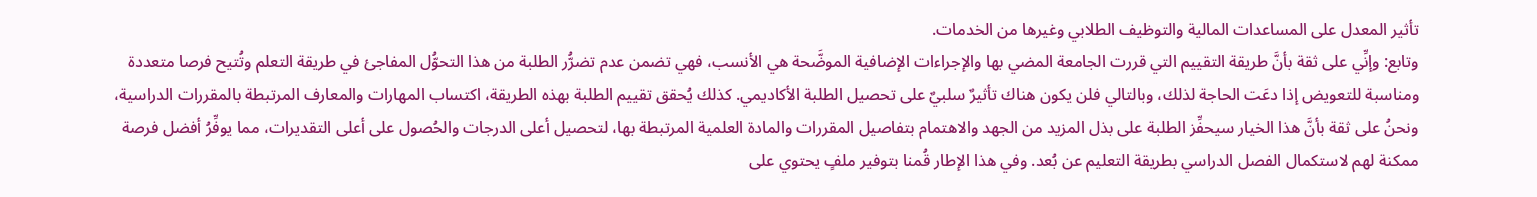تأثير المعدل على المساعدات المالية والتوظيف الطلابي وغيرها من الخدمات.
وتابع: وإنِّي على ثقة بأنَّ طريقة التقييم التي قررت الجامعة المضي بها والإجراءات الإضافية الموضَّحة هي الأنسب، فهي تضمن عدم تضرُّر الطلبة من هذا التحوُّل المفاجئ في طريقة التعلم وتُتيح فرصا متعددة ومناسبة للتعويض إذا دعَت الحاجة لذلك، وبالتالي فلن يكون هناك تأثيرٌ سلبيٌ على تحصيل الطلبة الأكاديمي. كذلك يُحقق تقييم الطلبة بهذه الطريقة، اكتساب المهارات والمعارف المرتبطة بالمقررات الدراسية، ونحنُ على ثقة بأنَّ هذا الخيار سيحفِّز الطلبة على بذل المزيد من الجهد والاهتمام بتفاصيل المقررات والمادة العلمية المرتبطة بها، لتحصيل أعلى الدرجات والحُصول على أعلى التقديرات، مما يوفِّرُ أفضل فرصة ممكنة لهم لاستكمال الفصل الدراسي بطريقة التعليم عن بُعد. وفي هذا الإطار قُمنا بتوفير ملفٍ يحتوي على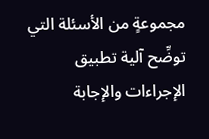مجموعةٍ من الأسئلة التي توضِّح آلية تطبيق الإجراءات والإجابة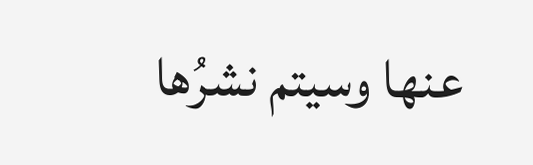عنها وسيتم نشرُها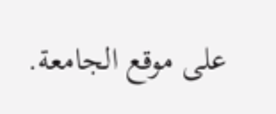على موقع الجامعة.